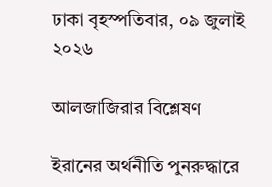ঢাকা বৃহস্পতিবার, ০৯ জুলাই ২০২৬

আলজাজিরার বিশ্লেষণ

ইরানের অর্থনীতি পুনরুদ্ধারে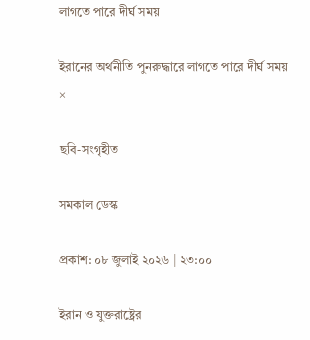লাগতে পারে দীর্ঘ সময়

ইরানের অর্থনীতি পুনরুদ্ধারে লাগতে পারে দীর্ঘ সময়
×

ছবি-সংগৃহীত

সমকাল ডেস্ক

প্রকাশ: ০৮ জুলাই ২০২৬ | ২৩:০০

ইরান ও যুক্তরাষ্ট্রের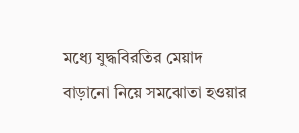মধ্যে যুদ্ধবিরতির মেয়াদ বাড়ানো নিয়ে সমঝোতা হওয়ার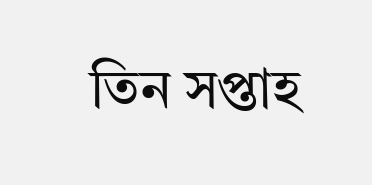তিন সপ্তাহ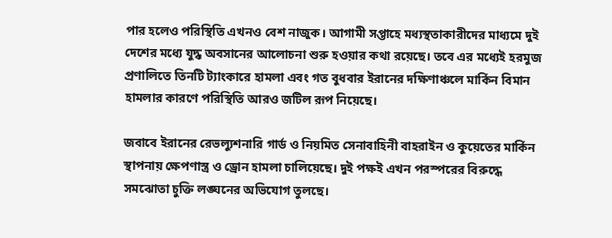পার হলেও পরিস্থিতি এখনও বেশ নাজুক। আগামী সপ্তাহে মধ্যস্থতাকারীদের মাধ্যমে দুই দেশের মধ্যে যুদ্ধ অবসানের আলোচনা শুরু হওয়ার কথা রয়েছে। তবে এর মধ্যেই হরমুজ প্রণালিতে তিনটি ট্যাংকারে হামলা এবং গত বুধবার ইরানের দক্ষিণাঞ্চলে মার্কিন বিমান হামলার কারণে পরিস্থিতি আরও জটিল রূপ নিয়েছে।

জবাবে ইরানের রেভল্যুশনারি গার্ড ও নিয়মিত সেনাবাহিনী বাহরাইন ও কুয়েতের মার্কিন স্থাপনায় ক্ষেপণাস্ত্র ও ড্রোন হামলা চালিয়েছে। দুই পক্ষই এখন পরস্পরের বিরুদ্ধে সমঝোতা চুক্তি লঙ্ঘনের অভিযোগ তুলছে।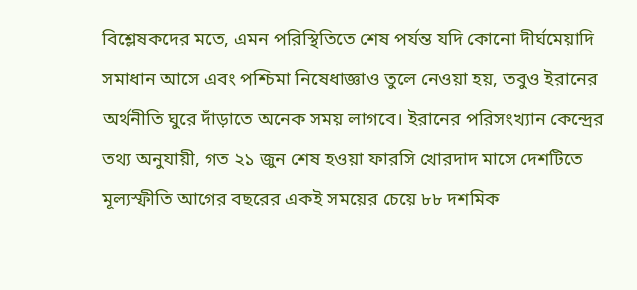বিশ্লেষকদের মতে, এমন পরিস্থিতিতে শেষ পর্যন্ত যদি কোনো দীর্ঘমেয়াদি সমাধান আসে এবং পশ্চিমা নিষেধাজ্ঞাও তুলে নেওয়া হয়, তবুও ইরানের অর্থনীতি ঘুরে দাঁড়াতে অনেক সময় লাগবে। ইরানের পরিসংখ্যান কেন্দ্রের তথ্য অনুযায়ী, গত ২১ জুন শেষ হওয়া ফারসি খোরদাদ মাসে দেশটিতে মূল্যস্ফীতি আগের বছরের একই সময়ের চেয়ে ৮৮ দশমিক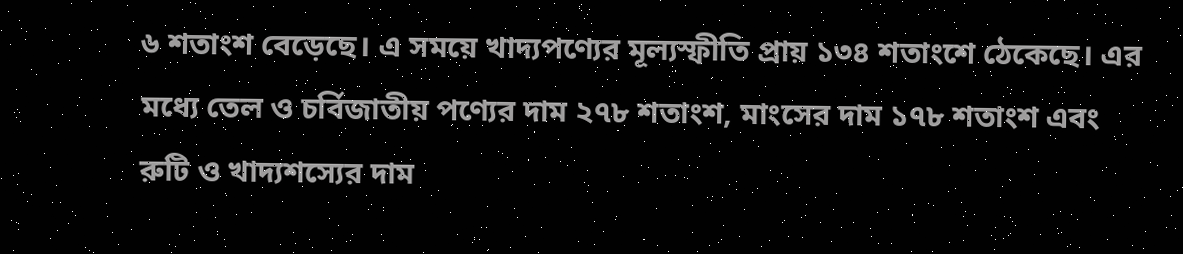৬ শতাংশ বেড়েছে। এ সময়ে খাদ্যপণ্যের মূল্যস্ফীতি প্রায় ১৩৪ শতাংশে ঠেকেছে। এর মধ্যে তেল ও চর্বিজাতীয় পণ্যের দাম ২৭৮ শতাংশ, মাংসের দাম ১৭৮ শতাংশ এবং রুটি ও খাদ্যশস্যের দাম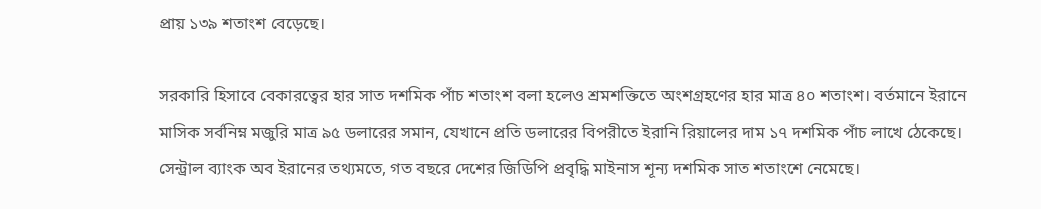প্রায় ১৩৯ শতাংশ বেড়েছে।

সরকারি হিসাবে বেকারত্বের হার সাত দশমিক পাঁচ শতাংশ বলা হলেও শ্রমশক্তিতে অংশগ্রহণের হার মাত্র ৪০ শতাংশ। বর্তমানে ইরানে মাসিক সর্বনিম্ন মজুরি মাত্র ৯৫ ডলারের সমান, যেখানে প্রতি ডলারের বিপরীতে ইরানি রিয়ালের দাম ১৭ দশমিক পাঁচ লাখে ঠেকেছে। সেন্ট্রাল ব্যাংক অব ইরানের তথ্যমতে, গত বছরে দেশের জিডিপি প্রবৃদ্ধি মাইনাস শূন্য দশমিক সাত শতাংশে নেমেছে।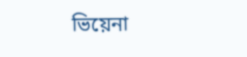ভিয়েনা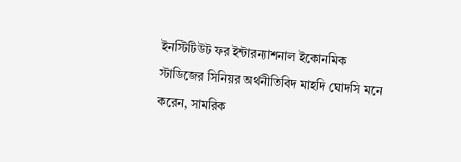ইনস্টিটিউট ফর ইন্টারন্যাশনাল ইকোনমিক স্টাডিজের সিনিয়র অর্থনীতিবিদ মাহদি ঘোদসি মনে করেন, সামরিক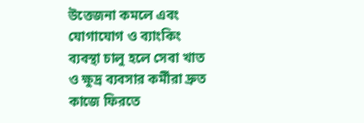উত্তেজনা কমলে এবং যোগাযোগ ও ব্যাংকিং ব্যবস্থা চালু হলে সেবা খাত ও ক্ষুদ্র ব্যবসার কর্মীরা দ্রুত কাজে ফিরতে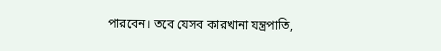পারবেন। তবে যেসব কারখানা যন্ত্রপাতি,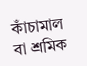কাঁচামাল বা শ্রমিক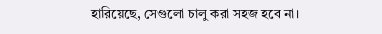হারিয়েছে, সেগুলো চালু করা সহজ হবে না।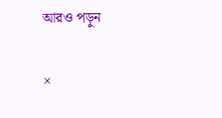আরও পড়ুন

×